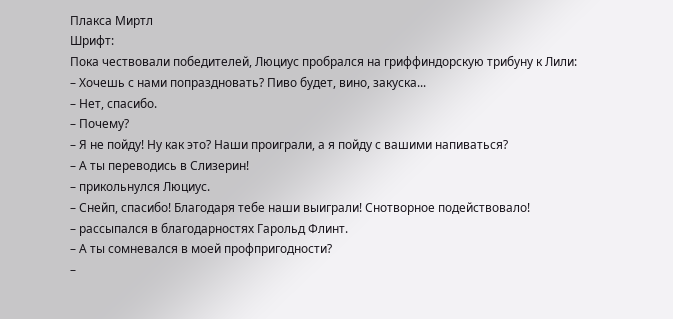Плакса Миртл
Шрифт:
Пока чествовали победителей, Люциус пробрался на гриффиндорскую трибуну к Лили:
– Хочешь с нами попраздновать? Пиво будет, вино, закуска...
– Нет, спасибо.
– Почему?
– Я не пойду! Ну как это? Наши проиграли, а я пойду с вашими напиваться?
– А ты переводись в Слизерин!
– прикольнулся Люциус.
– Снейп, спасибо! Благодаря тебе наши выиграли! Снотворное подействовало!
– рассыпался в благодарностях Гарольд Флинт.
– А ты сомневался в моей профпригодности?
–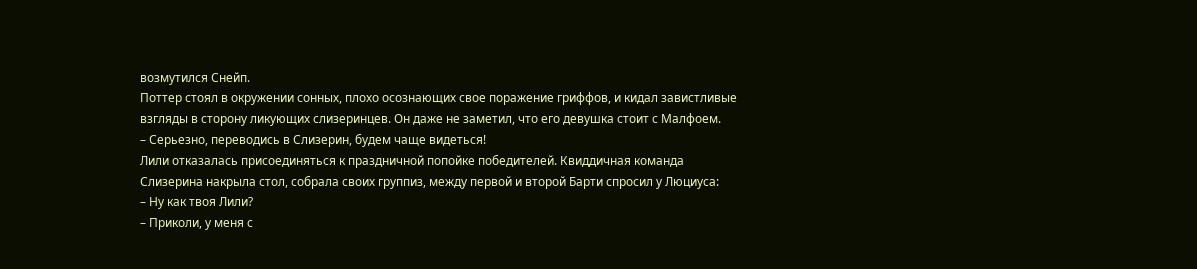возмутился Снейп.
Поттер стоял в окружении сонных, плохо осознающих свое поражение гриффов, и кидал завистливые взгляды в сторону ликующих слизеринцев. Он даже не заметил, что его девушка стоит с Малфоем.
– Серьезно, переводись в Слизерин, будем чаще видеться!
Лили отказалась присоединяться к праздничной попойке победителей. Квиддичная команда Слизерина накрыла стол, собрала своих группиз, между первой и второй Барти спросил у Люциуса:
– Ну как твоя Лили?
– Приколи, у меня с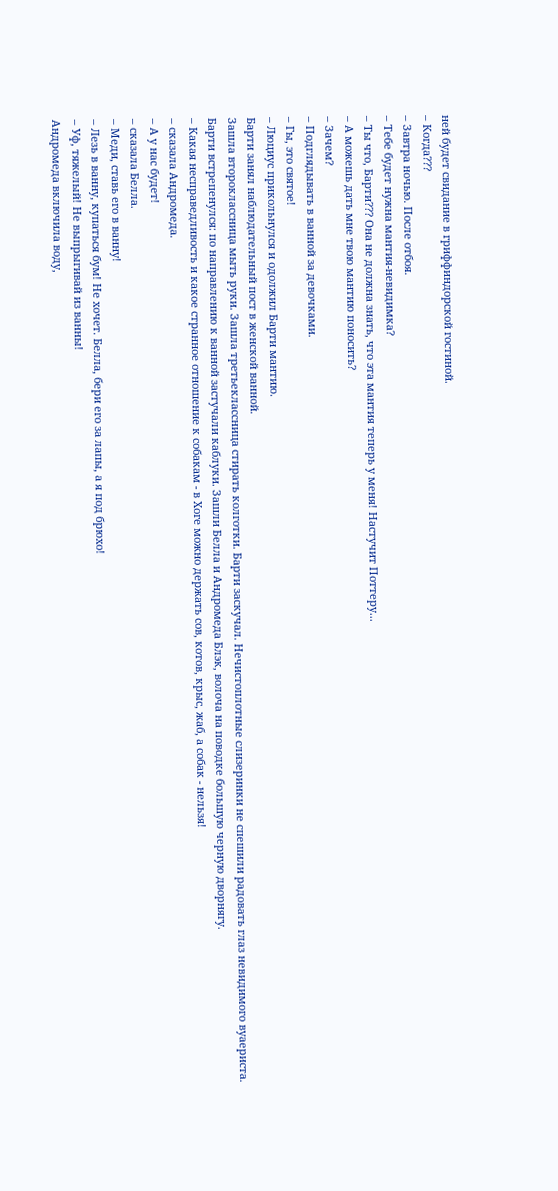ней будет свидание в гриффиндорской гостиной.
– Когда???
– Завтра ночью. После отбоя.
– Тебе будет нужна мантия-невидимка?
– Ты что, Барти??? Она не должна знать, что эта мантия теперь у меня! Настучит Поттеру...
– А можешь дать мне твою мантию поносить?
– Зачем?
– Подглядывать в ванной за девочками.
– Гы, это святое!
– Люциус прикольнулся и одолжил Барти мантию.
Барти занял наблюдательный пост в женской ванной.
Зашла второклассница мыть руки. Зашла третьеклассница стирать колготки. Барти заскучал. Нечистоплотные слизеринки не спешили радовать глаз невидимого вуаериста.
Барти встрепенулся: по направлению к ванной застучали каблуки. Зашли Белла и Андромеда Блэк, волоча на поводке большую черную дворнягу.
– Какая несправедливость и какое странное отношение к собакам - в Хоге можно держать сов, котов, крыс, жаб, а собак - нельзя!
– сказала Андромеда.
– А у нас будет!
– сказала Белла.
– Меди, ставь его в ванну!
– Лезь в ванну, купаться бум! Не хочет. Белла, бери его за лапы, а я под брюхо!
– Уф, тяжелый! Не выпрыгивай из ванны!
Андромеда включила воду,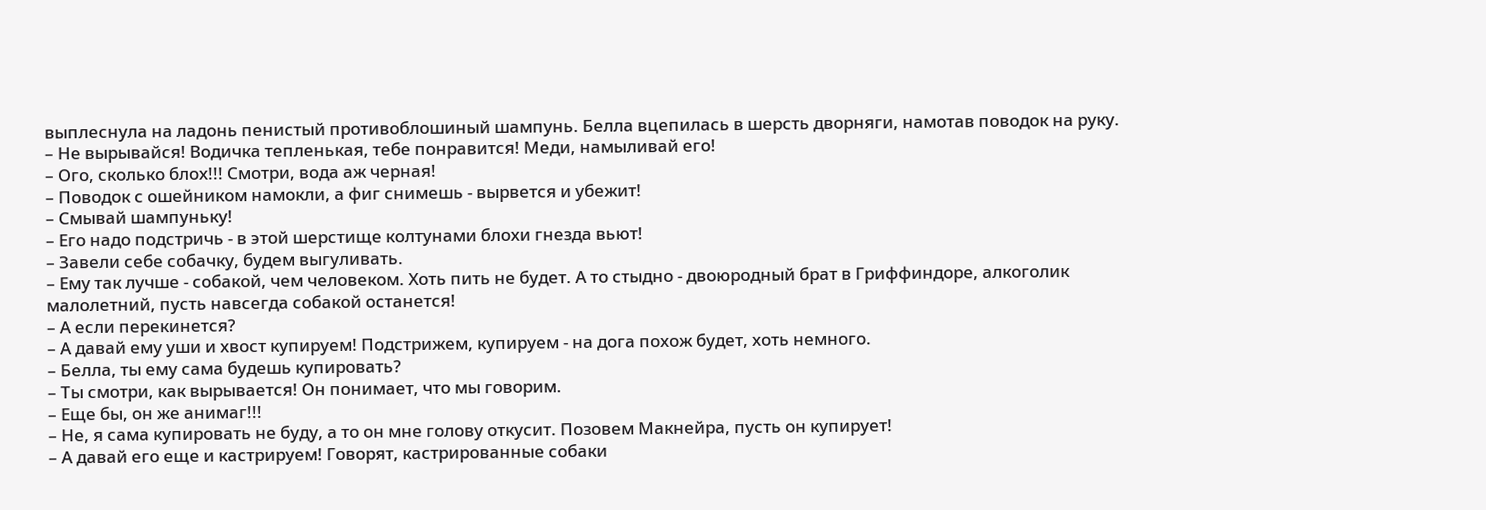выплеснула на ладонь пенистый противоблошиный шампунь. Белла вцепилась в шерсть дворняги, намотав поводок на руку.
– Не вырывайся! Водичка тепленькая, тебе понравится! Меди, намыливай его!
– Ого, сколько блох!!! Смотри, вода аж черная!
– Поводок с ошейником намокли, а фиг снимешь - вырвется и убежит!
– Смывай шампуньку!
– Его надо подстричь - в этой шерстище колтунами блохи гнезда вьют!
– Завели себе собачку, будем выгуливать.
– Ему так лучше - собакой, чем человеком. Хоть пить не будет. А то стыдно - двоюродный брат в Гриффиндоре, алкоголик малолетний, пусть навсегда собакой останется!
– А если перекинется?
– А давай ему уши и хвост купируем! Подстрижем, купируем - на дога похож будет, хоть немного.
– Белла, ты ему сама будешь купировать?
– Ты смотри, как вырывается! Он понимает, что мы говорим.
– Еще бы, он же анимаг!!!
– Не, я сама купировать не буду, а то он мне голову откусит. Позовем Макнейра, пусть он купирует!
– А давай его еще и кастрируем! Говорят, кастрированные собаки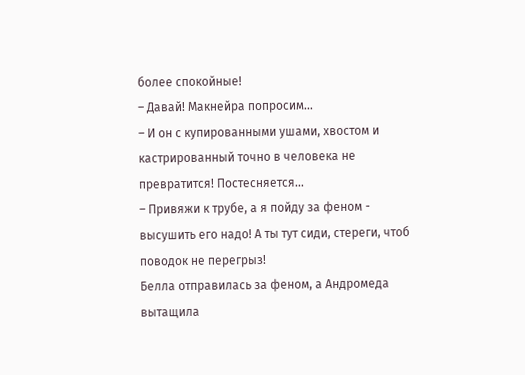более спокойные!
– Давай! Макнейра попросим...
– И он с купированными ушами, хвостом и кастрированный точно в человека не превратится! Постесняется...
– Привяжи к трубе, а я пойду за феном - высушить его надо! А ты тут сиди, стереги, чтоб поводок не перегрыз!
Белла отправилась за феном, а Андромеда вытащила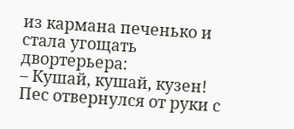из кармана печенько и стала угощать двортерьера:
– Кушай, кушай, кузен!
Пес отвернулся от руки с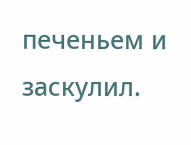печеньем и заскулил.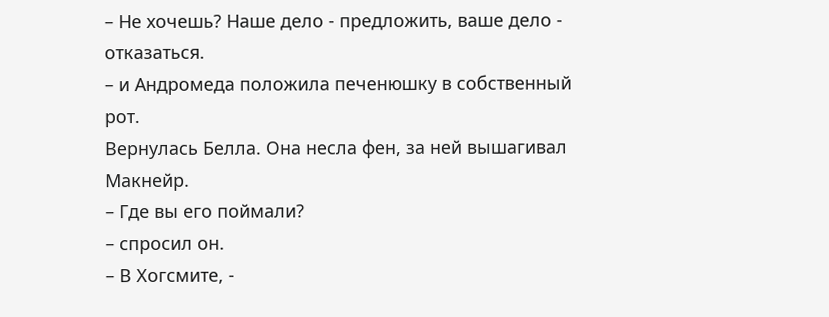– Не хочешь? Наше дело - предложить, ваше дело - отказаться.
– и Андромеда положила печенюшку в собственный рот.
Вернулась Белла. Она несла фен, за ней вышагивал Макнейр.
– Где вы его поймали?
– спросил он.
– В Хогсмите, -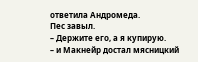ответила Андромеда.
Пес завыл.
– Держите его, а я купирую.
– и Макнейр достал мясницкий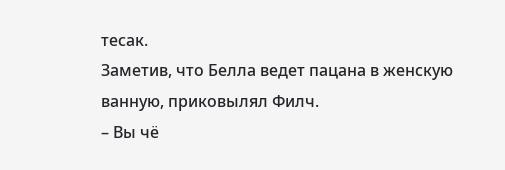тесак.
Заметив, что Белла ведет пацана в женскую ванную, приковылял Филч.
– Вы чё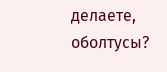делаете, оболтусы?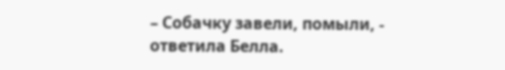– Собачку завели, помыли, - ответила Белла.